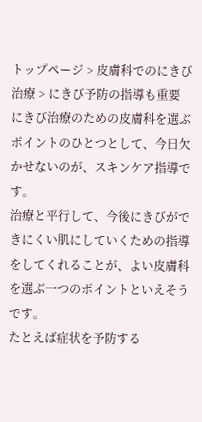トップページ > 皮膚科でのにきび治療 > にきび予防の指導も重要
にきび治療のための皮膚科を選ぶポイントのひとつとして、今日欠かせないのが、スキンケア指導です。
治療と平行して、今後にきびができにくい肌にしていくための指導をしてくれることが、よい皮膚科を選ぶ一つのポイントといえそうです。
たとえば症状を予防する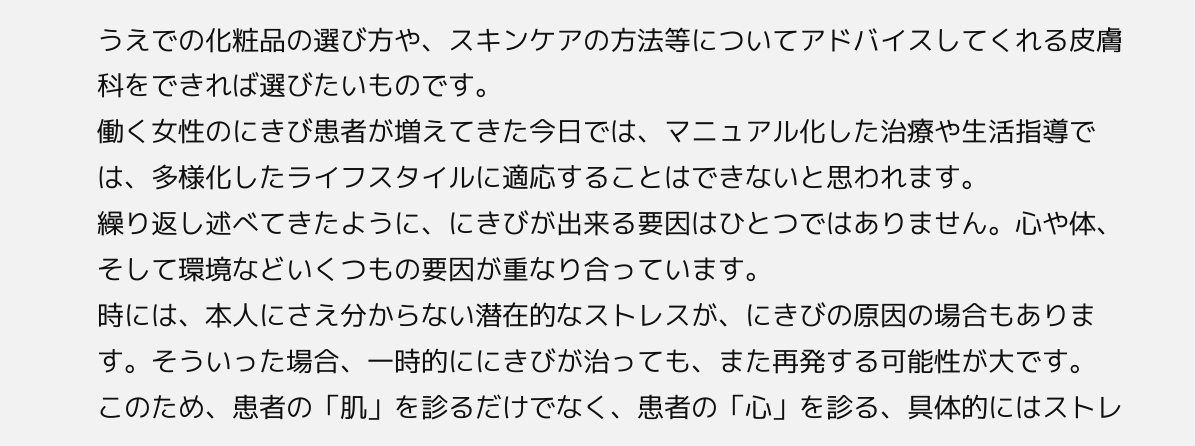うえでの化粧品の選び方や、スキンケアの方法等についてアドバイスしてくれる皮膚科をできれば選びたいものです。
働く女性のにきび患者が増えてきた今日では、マニュアル化した治療や生活指導では、多様化したライフスタイルに適応することはできないと思われます。
繰り返し述べてきたように、にきびが出来る要因はひとつではありません。心や体、そして環境などいくつもの要因が重なり合っています。
時には、本人にさえ分からない潜在的なストレスが、にきびの原因の場合もあります。そういった場合、一時的ににきびが治っても、また再発する可能性が大です。
このため、患者の「肌」を診るだけでなく、患者の「心」を診る、具体的にはストレ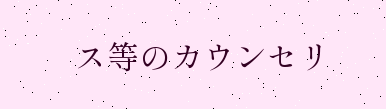ス等のカウンセリ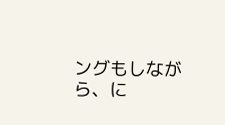ングもしながら、に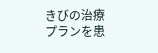きびの治療プランを患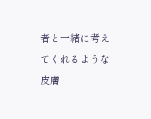者と一緒に考えてくれるような皮膚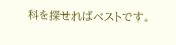科を探せればベストです。